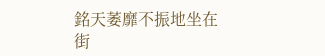銘天萎靡不振地坐在街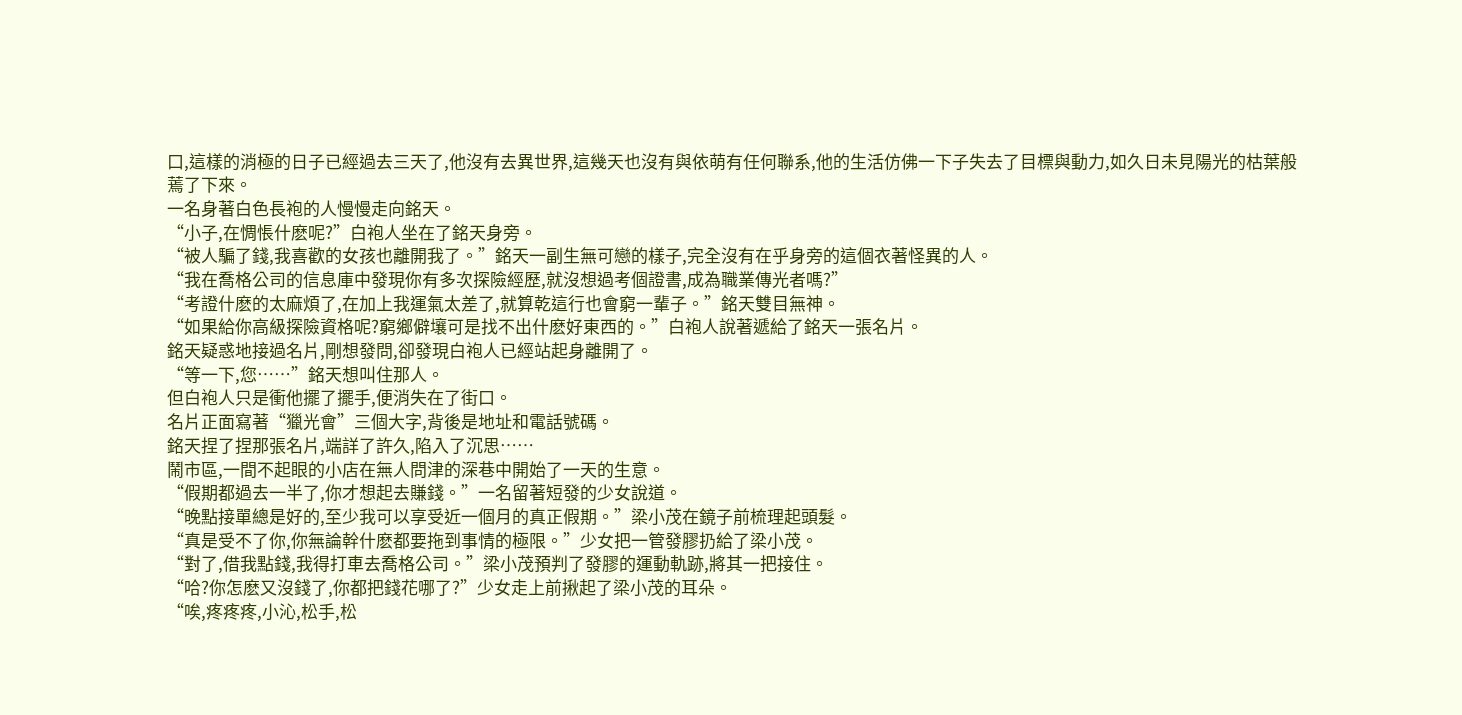口,這樣的消極的日子已經過去三天了,他沒有去異世界,這幾天也沒有與依萌有任何聯系,他的生活仿佛一下子失去了目標與動力,如久日未見陽光的枯葉般蔫了下來。
一名身著白色長袍的人慢慢走向銘天。
“小子,在惆悵什麽呢?”白袍人坐在了銘天身旁。
“被人騙了錢,我喜歡的女孩也離開我了。”銘天一副生無可戀的樣子,完全沒有在乎身旁的這個衣著怪異的人。
“我在喬格公司的信息庫中發現你有多次探險經歷,就沒想過考個證書,成為職業傳光者嗎?”
“考證什麽的太麻煩了,在加上我運氣太差了,就算乾這行也會窮一輩子。”銘天雙目無神。
“如果給你高級探險資格呢?窮鄉僻壤可是找不出什麽好東西的。”白袍人說著遞給了銘天一張名片。
銘天疑惑地接過名片,剛想發問,卻發現白袍人已經站起身離開了。
“等一下,您……”銘天想叫住那人。
但白袍人只是衝他擺了擺手,便消失在了街口。
名片正面寫著“獵光會”三個大字,背後是地址和電話號碼。
銘天捏了捏那張名片,端詳了許久,陷入了沉思……
鬧市區,一間不起眼的小店在無人問津的深巷中開始了一天的生意。
“假期都過去一半了,你才想起去賺錢。”一名留著短發的少女說道。
“晚點接單總是好的,至少我可以享受近一個月的真正假期。”梁小茂在鏡子前梳理起頭髮。
“真是受不了你,你無論幹什麽都要拖到事情的極限。”少女把一管發膠扔給了梁小茂。
“對了,借我點錢,我得打車去喬格公司。”梁小茂預判了發膠的運動軌跡,將其一把接住。
“哈?你怎麽又沒錢了,你都把錢花哪了?”少女走上前揪起了梁小茂的耳朵。
“唉,疼疼疼,小沁,松手,松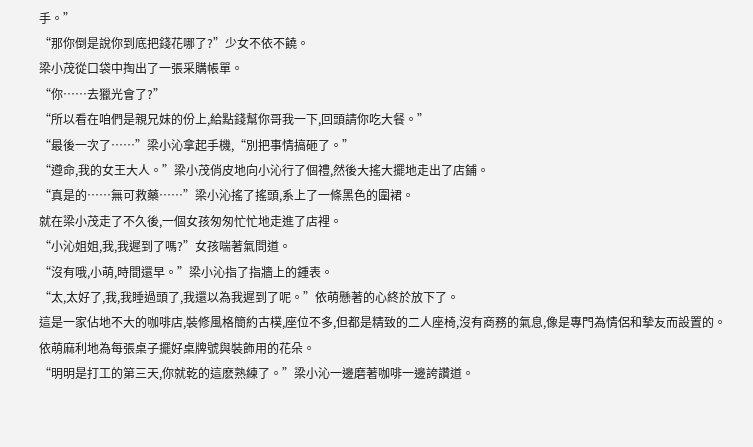手。”
“那你倒是說你到底把錢花哪了?”少女不依不饒。
梁小茂從口袋中掏出了一張采購帳單。
“你……去獵光會了?”
“所以看在咱們是親兄妹的份上,給點錢幫你哥我一下,回頭請你吃大餐。”
“最後一次了……”梁小沁拿起手機,“別把事情搞砸了。”
“遵命,我的女王大人。”梁小茂俏皮地向小沁行了個禮,然後大搖大擺地走出了店鋪。
“真是的……無可救藥……”梁小沁搖了搖頭,系上了一條黑色的圍裙。
就在梁小茂走了不久後,一個女孩匆匆忙忙地走進了店裡。
“小沁姐姐,我,我遲到了嗎?”女孩喘著氣問道。
“沒有哦,小萌,時間還早。”梁小沁指了指牆上的鍾表。
“太,太好了,我,我睡過頭了,我還以為我遲到了呢。”依萌懸著的心終於放下了。
這是一家佔地不大的咖啡店,裝修風格簡約古樸,座位不多,但都是精致的二人座椅,沒有商務的氣息,像是專門為情侶和摯友而設置的。
依萌麻利地為每張桌子擺好桌牌號與裝飾用的花朵。
“明明是打工的第三天,你就乾的這麽熟練了。”梁小沁一邊磨著咖啡一邊誇讚道。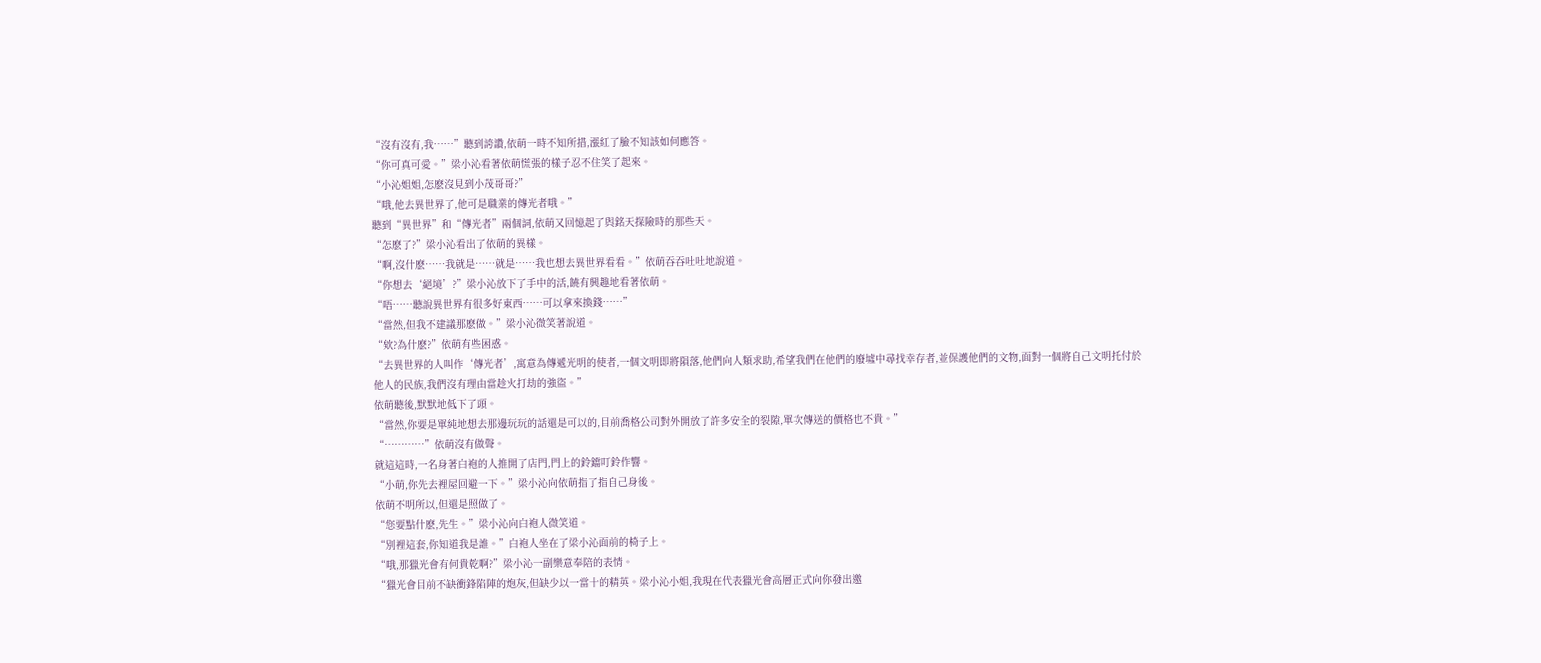“沒有沒有,我……”聽到誇讚,依萌一時不知所措,漲紅了臉不知該如何應答。
“你可真可愛。”梁小沁看著依萌慌張的樣子忍不住笑了起來。
“小沁姐姐,怎麽沒見到小茂哥哥?”
“哦,他去異世界了,他可是職業的傳光者哦。”
聽到“異世界”和“傳光者”兩個詞,依萌又回憶起了與銘天探險時的那些天。
“怎麽了?”梁小沁看出了依萌的異樣。
“啊,沒什麽……我就是……就是……我也想去異世界看看。”依萌吞吞吐吐地說道。
“你想去‘絕境’?”梁小沁放下了手中的活,饒有興趣地看著依萌。
“唔……聽說異世界有很多好東西……可以拿來換錢……”
“當然,但我不建議那麽做。”梁小沁微笑著說道。
“欸?為什麽?”依萌有些困惑。
“去異世界的人叫作‘傳光者’,寓意為傳遞光明的使者,一個文明即將隕落,他們向人類求助,希望我們在他們的廢墟中尋找幸存者,並保護他們的文物,面對一個將自己文明托付於他人的民族,我們沒有理由當趁火打劫的強盜。”
依萌聽後,默默地低下了頭。
“當然,你要是單純地想去那邊玩玩的話還是可以的,目前喬格公司對外開放了許多安全的裂隙,單次傳送的價格也不貴。”
“…………”依萌沒有做聲。
就這這時,一名身著白袍的人推開了店門,門上的鈴鐺叮鈴作響。
“小萌,你先去裡屋回避一下。”梁小沁向依萌指了指自己身後。
依萌不明所以,但還是照做了。
“您要點什麽,先生。”梁小沁向白袍人微笑道。
“別裡這套,你知道我是誰。”白袍人坐在了梁小沁面前的椅子上。
“哦,那獵光會有何貴乾啊?”梁小沁一副樂意奉陪的表情。
“獵光會目前不缺衝鋒陷陣的炮灰,但缺少以一當十的精英。梁小沁小姐,我現在代表獵光會高層正式向你發出邀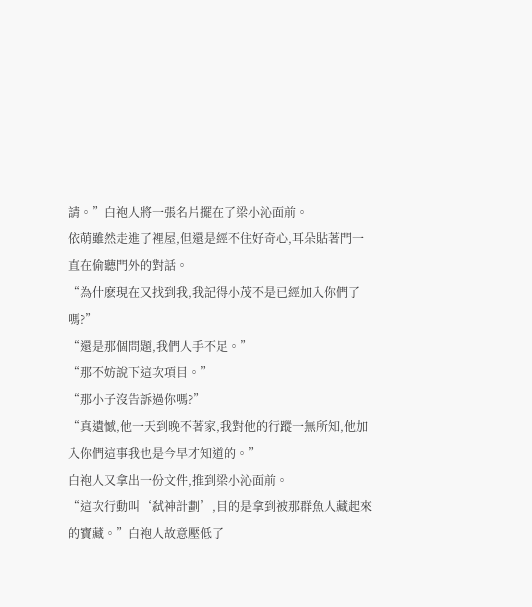請。”白袍人將一張名片擺在了梁小沁面前。
依萌雖然走進了裡屋,但還是經不住好奇心,耳朵貼著門一直在偷聽門外的對話。
“為什麽現在又找到我,我記得小茂不是已經加入你們了嗎?”
“還是那個問題,我們人手不足。”
“那不妨說下這次項目。”
“那小子沒告訴過你嗎?”
“真遺憾,他一天到晚不著家,我對他的行蹤一無所知,他加入你們這事我也是今早才知道的。”
白袍人又拿出一份文件,推到梁小沁面前。
“這次行動叫‘弑神計劃’,目的是拿到被那群魚人藏起來的寶藏。”白袍人故意壓低了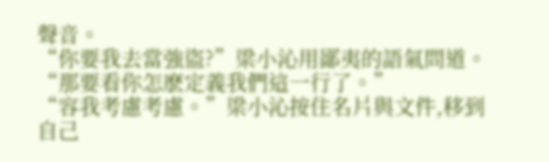聲音。
“你要我去當強盜?”梁小沁用鄙夷的語氣問道。
“那要看你怎麽定義我們這一行了。”
“容我考慮考慮。”梁小沁按住名片與文件,移到自己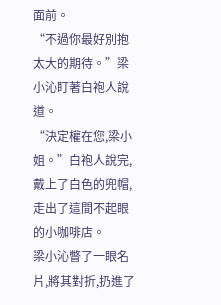面前。
“不過你最好別抱太大的期待。”梁小沁盯著白袍人說道。
“決定權在您,梁小姐。”白袍人說完,戴上了白色的兜帽,走出了這間不起眼的小咖啡店。
梁小沁瞥了一眼名片,將其對折,扔進了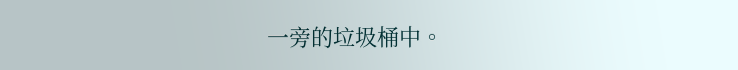一旁的垃圾桶中。